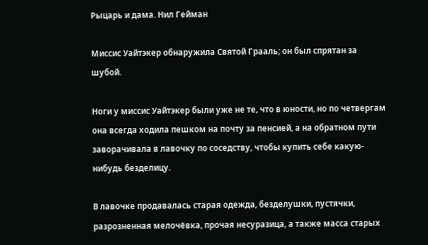Рыцарь и дама. Нил Гейман

Миссис Уайтэкер обнаружила Святой Грааль; он был спрятан за шубой.

Ноги у миссис Уайтэкер были уже не те, что в юности, но по четвергам она всегда ходила пешком на почту за пенсией, а на обратном пути заворачивала в лавочку по соседству, чтобы купить себе какую-нибудь безделицу.

В лавочке продавалась старая одежда, безделушки, пустячки, разрозненная мелочёвка, прочая несуразица, а также масса старых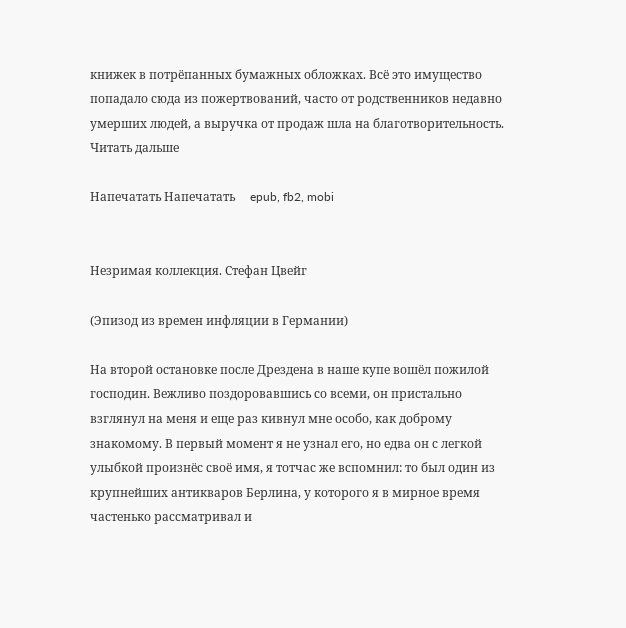книжек в потрёпанных бумажных обложках. Всё это имущество попадало сюда из пожертвований, часто от родственников недавно умерших людей, а выручка от продаж шла на благотворительность.
Читать дальше

Напечатать Напечатать     epub, fb2, mobi


Незримая коллекция. Стефан Цвейг

(Эпизод из времен инфляции в Германии)

На второй остановке после Дрездена в наше купе вошёл пожилой господин. Вежливо поздоровавшись со всеми, он пристально взглянул на меня и еще раз кивнул мне особо, как доброму знакомому. В первый момент я не узнал его, но едва он с легкой улыбкой произнёс своё имя, я тотчас же вспомнил: то был один из крупнейших антикваров Берлина, у которого я в мирное время частенько рассматривал и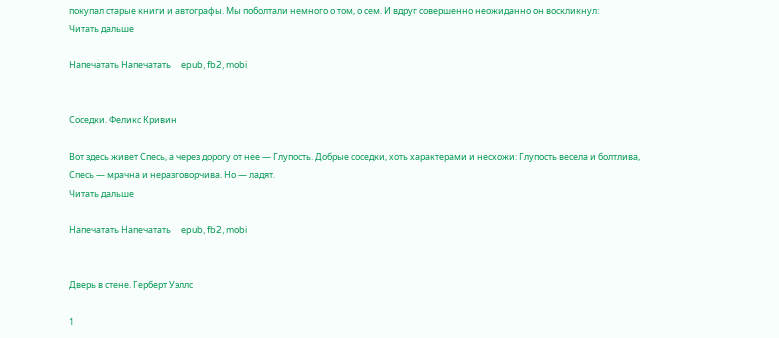покупал старые книги и автографы. Мы поболтали немного о том, о сем. И вдруг совершенно неожиданно он воскликнул:
Читать дальше

Напечатать Напечатать     epub, fb2, mobi


Соседки. Феликс Кривин

Вот здесь живет Спесь, а через дорогу от нее — Глупость. Добрые соседки, хоть характерами и несхожи: Глупость весела и болтлива, Спесь — мрачна и неразговорчива. Но — ладят.
Читать дальше

Напечатать Напечатать     epub, fb2, mobi


Дверь в стене. Герберт Уэллс

1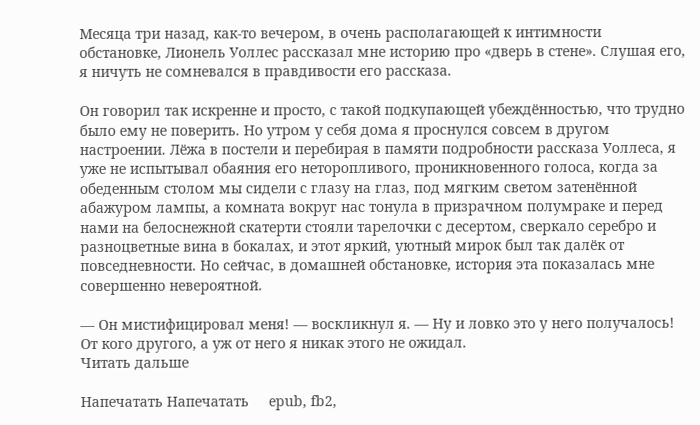Месяца три назад, как-то вечером, в очень располагающей к интимности обстановке, Лионель Уоллес рассказал мне историю про «дверь в стене». Слушая его, я ничуть не сомневался в правдивости его рассказа.

Он говорил так искренне и просто, с такой подкупающей убеждённостью, что трудно было ему не поверить. Но утром у себя дома я проснулся совсем в другом настроении. Лёжа в постели и перебирая в памяти подробности рассказа Уоллеса, я уже не испытывал обаяния его неторопливого, проникновенного голоса, когда за обеденным столом мы сидели с глазу на глаз, под мягким светом затенённой абажуром лампы, а комната вокруг нас тонула в призрачном полумраке и перед нами на белоснежной скатерти стояли тарелочки с десертом, сверкало серебро и разноцветные вина в бокалах, и этот яркий, уютный мирок был так далёк от повседневности. Но сейчас, в домашней обстановке, история эта показалась мне совершенно невероятной.

— Он мистифицировал меня! — воскликнул я. — Ну и ловко это у него получалось! От кого другого, а уж от него я никак этого не ожидал.
Читать дальше

Напечатать Напечатать     epub, fb2,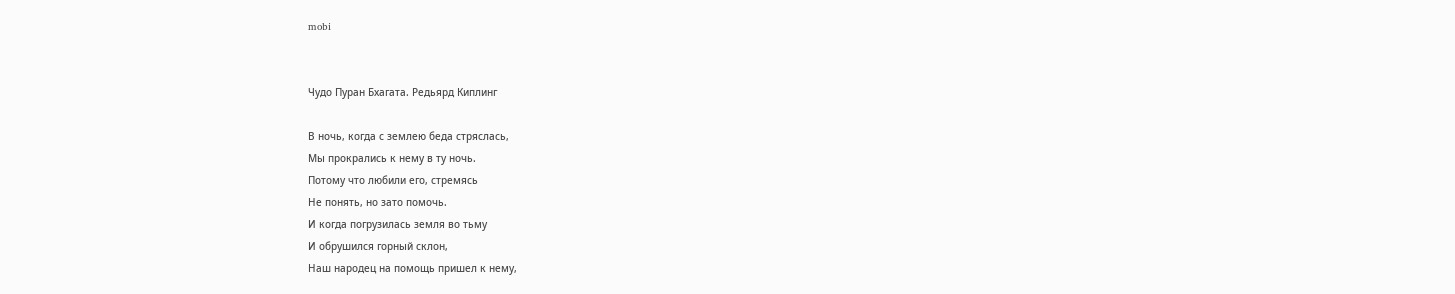mobi


Чудо Пуран Бхагата. Редьярд Киплинг

В ночь, когда с землею беда стряслась,
Мы прокрались к нему в ту ночь.
Потому что любили его, стремясь
Не понять, но зато помочь.
И когда погрузилась земля во тьму
И обрушился горный склон,
Наш народец на помощь пришел к нему,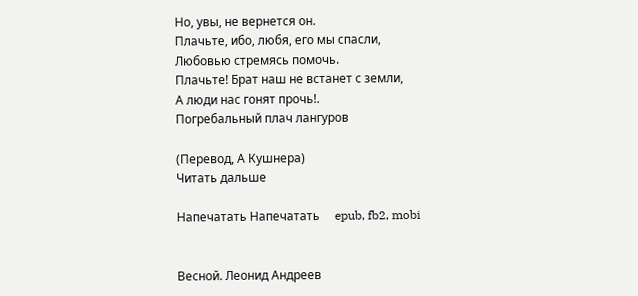Но, увы, не вернется он.
Плачьте, ибо, любя, его мы спасли,
Любовью стремясь помочь.
Плачьте! Брат наш не встанет с земли,
А люди нас гонят прочь!.
Погребальный плач лангуров

(Перевод, А Кушнера)
Читать дальше

Напечатать Напечатать     epub, fb2, mobi


Весной. Леонид Андреев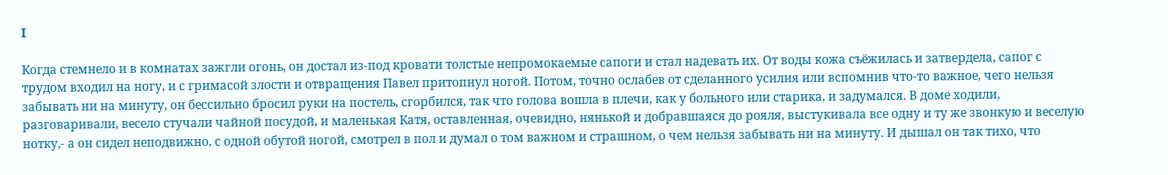I

Когда стемнело и в комнатах зажгли огонь, он достал из-под кровати толстые непромокаемые сапоги и стал надевать их. От воды кожа съёжилась и затвердела, сапог с трудом входил на ногу, и с гримасой злости и отвращения Павел притопнул ногой. Потом, точно ослабев от сделанного усилия или вспомнив что-то важное, чего нельзя забывать ни на минуту, он бессильно бросил руки на постель, сгорбился, так что голова вошла в плечи, как у больного или старика, и задумался. В доме ходили, разговаривали, весело стучали чайной посудой, и маленькая Катя, оставленная, очевидно, нянькой и добравшаяся до рояля, выстукивала все одну и ту же звонкую и веселую нотку,- а он сидел неподвижно, с одной обутой ногой, смотрел в пол и думал о том важном и страшном, о чем нельзя забывать ни на минуту. И дышал он так тихо, что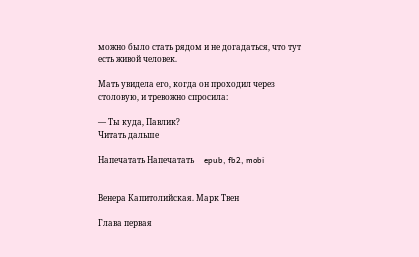можно было стать рядом и не догадаться, что тут есть живой человек.

Мать увидела его, когда он проходил через столовую, и тревожно спросила:

— Ты куда, Павлик?
Читать дальше

Напечатать Напечатать     epub, fb2, mobi


Венера Капитолийская. Марк Твен

Глава первая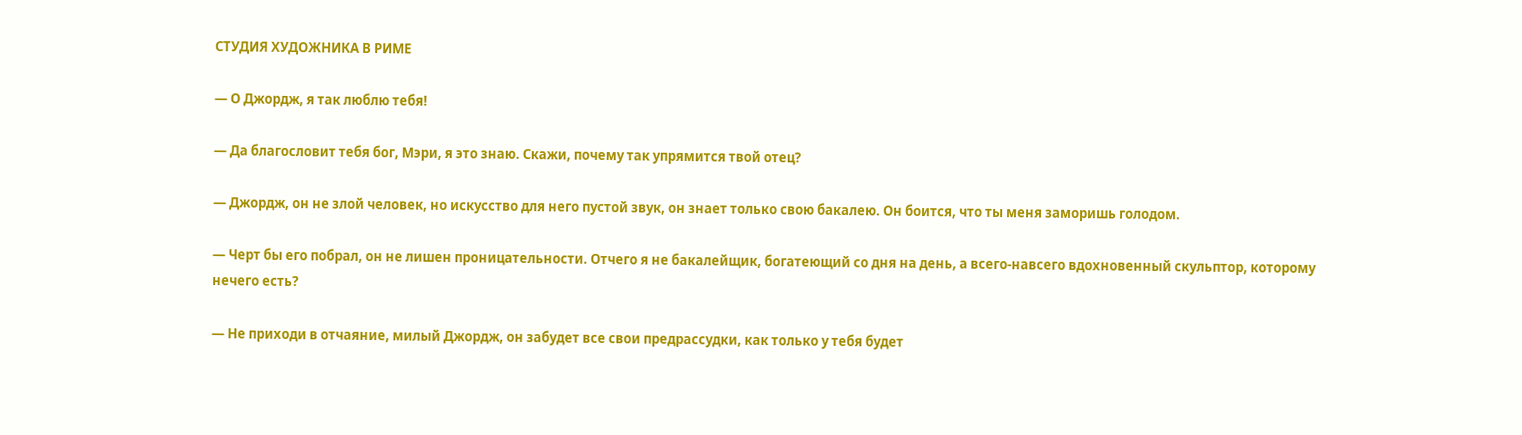СТУДИЯ ХУДОЖНИКА В РИМЕ

— О Джордж, я так люблю тебя!

— Да благословит тебя бог, Мэри, я это знаю. Скажи, почему так упрямится твой отец?

— Джордж, он не злой человек, но искусство для него пустой звук, он знает только свою бакалею. Он боится, что ты меня заморишь голодом.

— Черт бы его побрал, он не лишен проницательности. Отчего я не бакалейщик, богатеющий со дня на день, а всего-навсего вдохновенный скульптор, которому нечего есть?

— Не приходи в отчаяние, милый Джордж, он забудет все свои предрассудки, как только у тебя будет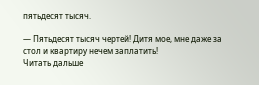пятьдесят тысяч.

— Пятьдесят тысяч чертей! Дитя мое, мне даже за стол и квартиру нечем заплатить!
Читать дальше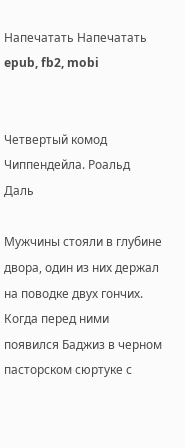Напечатать Напечатать     epub, fb2, mobi


Четвертый комод Чиппендейла. Роальд Даль

Мужчины стояли в глубине двора, один из них держал на поводке двух гончих. Когда перед ними появился Баджиз в черном пасторском сюртуке с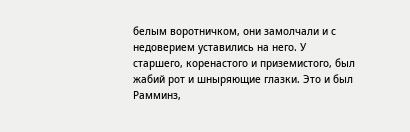белым воротничком, они замолчали и с недоверием уставились на него. У старшего, коренастого и приземистого, был жабий рот и шныряющие глазки. Это и был Рамминз,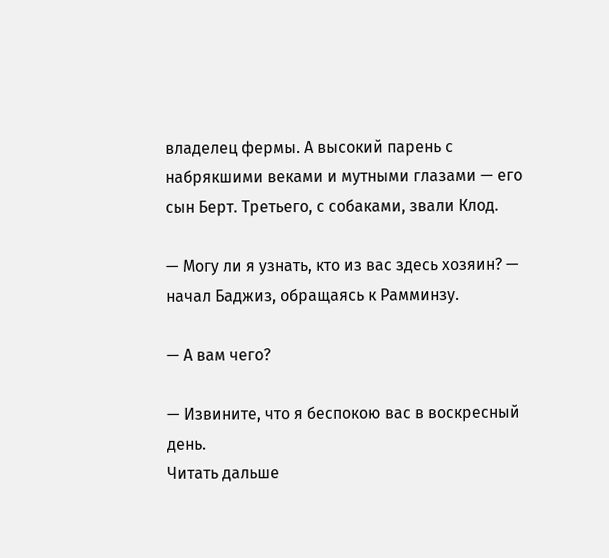владелец фермы. А высокий парень с набрякшими веками и мутными глазами — его сын Берт. Третьего, с собаками, звали Клод.

— Могу ли я узнать, кто из вас здесь хозяин? — начал Баджиз, обращаясь к Рамминзу.

— А вам чего?

— Извините, что я беспокою вас в воскресный день.
Читать дальше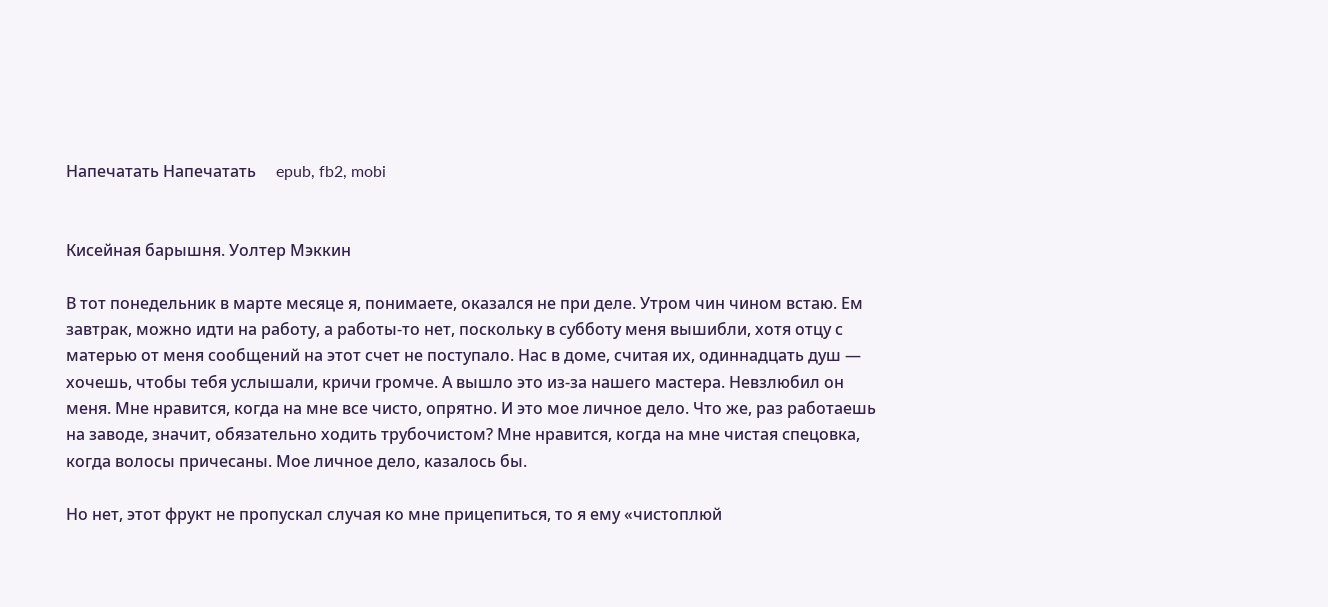Напечатать Напечатать     epub, fb2, mobi


Кисейная барышня. Уолтер Мэккин

В тот понедельник в марте месяце я, понимаете, оказался не при деле. Утром чин чином встаю. Ем завтрак, можно идти на работу, а работы-то нет, поскольку в субботу меня вышибли, хотя отцу с матерью от меня сообщений на этот счет не поступало. Нас в доме, считая их, одиннадцать душ — хочешь, чтобы тебя услышали, кричи громче. А вышло это из-за нашего мастера. Невзлюбил он меня. Мне нравится, когда на мне все чисто, опрятно. И это мое личное дело. Что же, раз работаешь на заводе, значит, обязательно ходить трубочистом? Мне нравится, когда на мне чистая спецовка, когда волосы причесаны. Мое личное дело, казалось бы.

Но нет, этот фрукт не пропускал случая ко мне прицепиться, то я ему «чистоплюй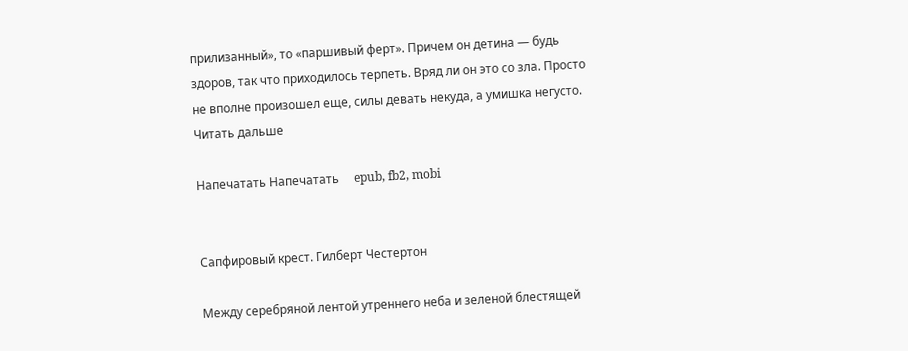прилизанный», то «паршивый ферт». Причем он детина — будь здоров, так что приходилось терпеть. Вряд ли он это со зла. Просто не вполне произошел еще, силы девать некуда, а умишка негусто.
Читать дальше

Напечатать Напечатать     epub, fb2, mobi


Сапфировый крест. Гилберт Честертон

Между серебряной лентой утреннего неба и зеленой блестящей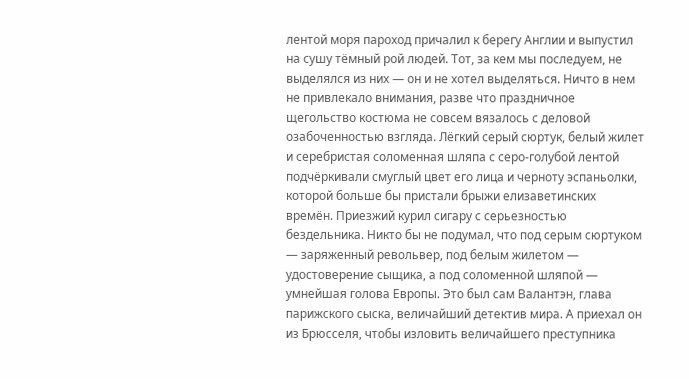лентой моря пароход причалил к берегу Англии и выпустил на сушу тёмный рой людей. Тот, за кем мы последуем, не выделялся из них — он и не хотел выделяться. Ничто в нем не привлекало внимания, разве что праздничное щегольство костюма не совсем вязалось с деловой озабоченностью взгляда. Лёгкий серый сюртук, белый жилет и серебристая соломенная шляпа с серо-голубой лентой подчёркивали смуглый цвет его лица и черноту эспаньолки, которой больше бы пристали брыжи елизаветинских времён. Приезжий курил сигару с серьезностью бездельника. Никто бы не подумал, что под серым сюртуком — заряженный револьвер, под белым жилетом — удостоверение сыщика, а под соломенной шляпой — умнейшая голова Европы. Это был сам Валантэн, глава парижского сыска, величайший детектив мира. А приехал он из Брюсселя, чтобы изловить величайшего преступника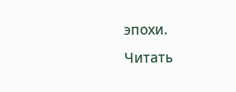эпохи.
Читать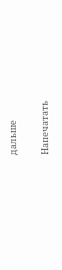дальше

Напечатать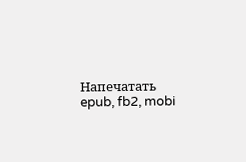Напечатать     epub, fb2, mobi